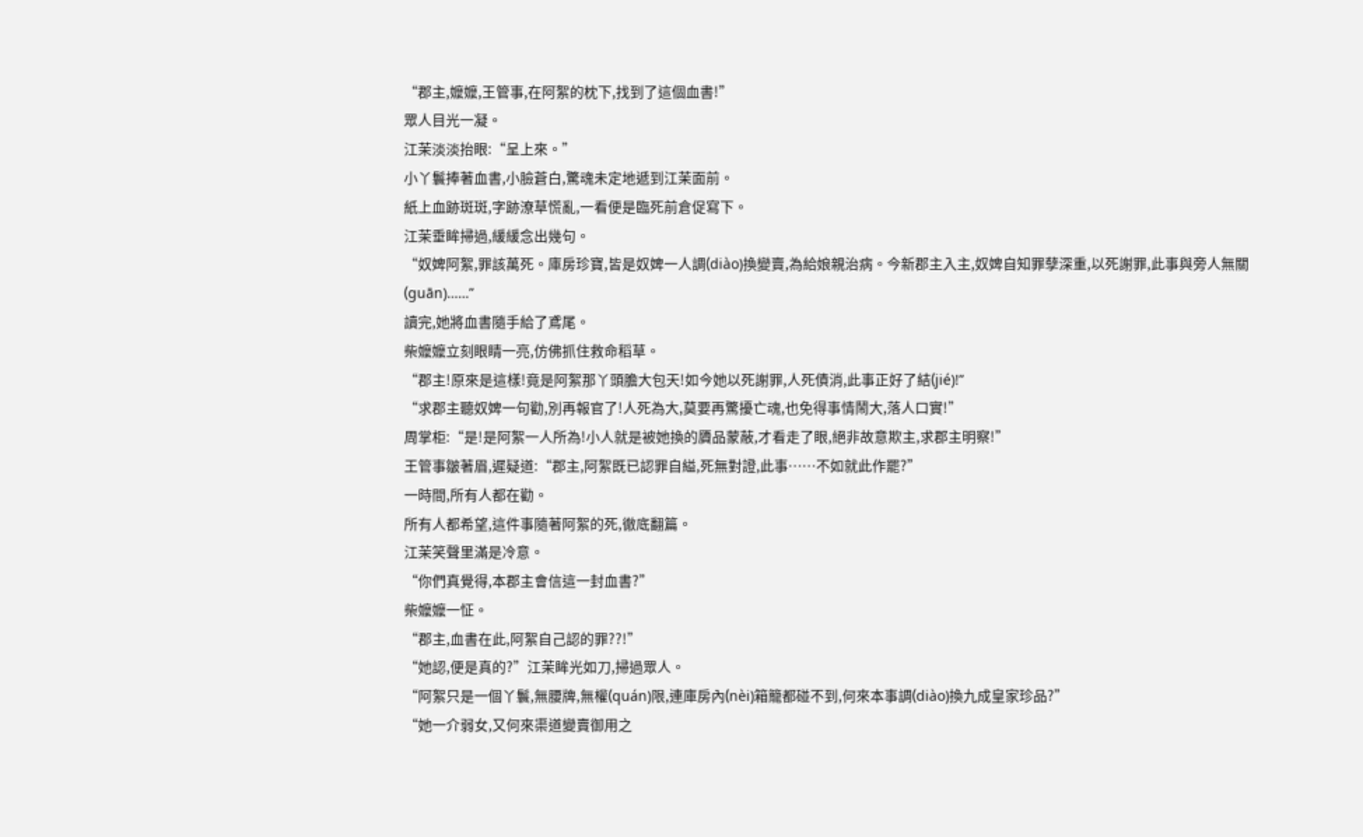“郡主,嬤嬤,王管事,在阿絮的枕下,找到了這個血書!”
眾人目光一凝。
江茉淡淡抬眼:“呈上來。”
小丫鬟捧著血書,小臉蒼白,驚魂未定地遞到江茉面前。
紙上血跡斑斑,字跡潦草慌亂,一看便是臨死前倉促寫下。
江茉垂眸掃過,緩緩念出幾句。
“奴婢阿絮,罪該萬死。庫房珍寶,皆是奴婢一人調(diào)換變賣,為給娘親治病。今新郡主入主,奴婢自知罪孽深重,以死謝罪,此事與旁人無關(guān)……”
讀完,她將血書隨手給了鳶尾。
柴嬤嬤立刻眼睛一亮,仿佛抓住救命稻草。
“郡主!原來是這樣!竟是阿絮那丫頭膽大包天!如今她以死謝罪,人死債消,此事正好了結(jié)!”
“求郡主聽奴婢一句勸,別再報官了!人死為大,莫要再驚擾亡魂,也免得事情鬧大,落人口實!”
周掌柜:“是!是阿絮一人所為!小人就是被她換的贗品蒙蔽,才看走了眼,絕非故意欺主,求郡主明察!”
王管事皺著眉,遲疑道:“郡主,阿絮既已認罪自縊,死無對證,此事……不如就此作罷?”
一時間,所有人都在勸。
所有人都希望,這件事隨著阿絮的死,徹底翻篇。
江茉笑聲里滿是冷意。
“你們真覺得,本郡主會信這一封血書?”
柴嬤嬤一怔。
“郡主,血書在此,阿絮自己認的罪??!”
“她認,便是真的?”江茉眸光如刀,掃過眾人。
“阿絮只是一個丫鬟,無腰牌,無權(quán)限,連庫房內(nèi)箱籠都碰不到,何來本事調(diào)換九成皇家珍品?”
“她一介弱女,又何來渠道變賣御用之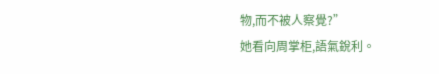物,而不被人察覺?”
她看向周掌柜,語氣銳利。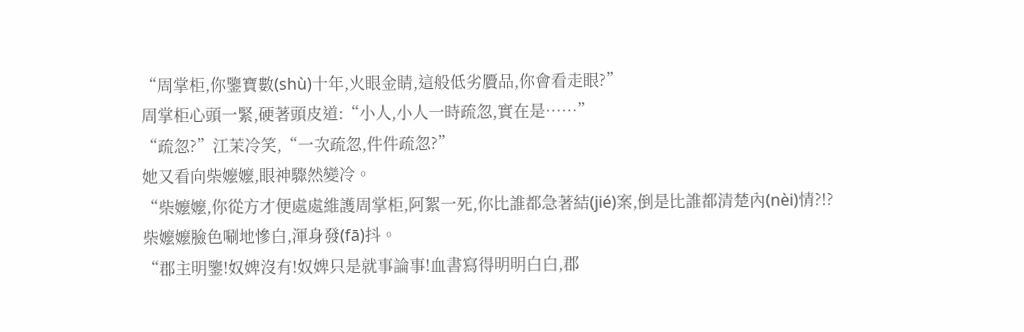“周掌柜,你鑒寶數(shù)十年,火眼金睛,這般低劣贗品,你會看走眼?”
周掌柜心頭一緊,硬著頭皮道:“小人,小人一時疏忽,實在是……”
“疏忽?”江茉冷笑,“一次疏忽,件件疏忽?”
她又看向柴嬤嬤,眼神驟然變冷。
“柴嬤嬤,你從方才便處處維護周掌柜,阿絮一死,你比誰都急著結(jié)案,倒是比誰都清楚內(nèi)情?!?
柴嬤嬤臉色唰地慘白,渾身發(fā)抖。
“郡主明鑒!奴婢沒有!奴婢只是就事論事!血書寫得明明白白,郡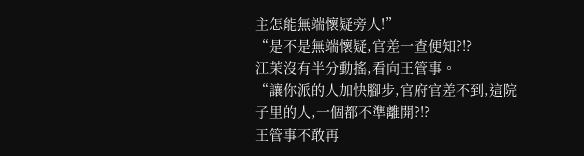主怎能無端懷疑旁人!”
“是不是無端懷疑,官差一查便知?!?
江茉沒有半分動搖,看向王管事。
“讓你派的人加快腳步,官府官差不到,這院子里的人,一個都不準離開?!?
王管事不敢再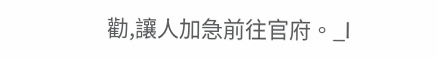勸,讓人加急前往官府。_l